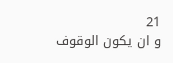21
و ان يكون الوقوف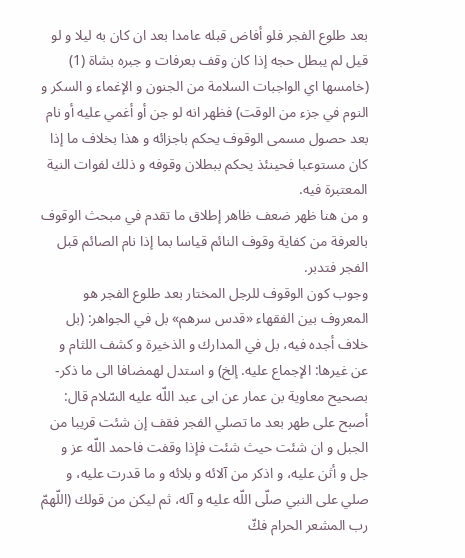بعد طلوع الفجر فلو أفاض قبله عامدا بعد ان كان به ليلا و لو قيل لم يبطل حجه إذا كان وقف بعرفات و جبره بشاة (1)
(خامسها اي الواجبات السلامة من الجنون و الإغماء و السكر و النوم في جزء من الوقت) فظهر انه لو جن أو أغمي عليه أو نام بعد حصول مسمى الوقوف يحكم باجزائه و هذا بخلاف ما إذا كان مستوعبا فحينئذ يحكم ببطلان وقوفه و ذلك لفوات النية المعتبرة فيه.
و من هنا ظهر ضعف ظاهر إطلاق ما تقدم في مبحث الوقوف بالعرفة من كفاية وقوف النائم قياسا بما إذا نام الصائم قبل الفجر فتدبر.
وجوب كون الوقوف للرجل المختار بعد طلوع الفجر هو المعروف بين الفقهاء «قدس سرهم» بل في الجواهر: (بل خلاف أجده فيه، بل في المدارك و الذخيرة و كشف اللثام و عن غيرها: الإجماع عليه. إلخ) و استدل لهمضافا الى ما ذكر- بصحيح معاوية بن عمار عن ابى عبد اللّه عليه السّلام قال: أصبح على طهر بعد ما تصلي الفجر فقف إن شئت قريبا من الجبل و ان شئت حيث شئت فإذا وقفت فاحمد اللّه عز و جل و أثن عليه، و اذكر من آلائه و بلائه و ما قدرت عليه، و صلي على النبي صلّى اللّه عليه و آله، ثم ليكن من قولك (اللّهمّ رب المشعر الحرام فكّ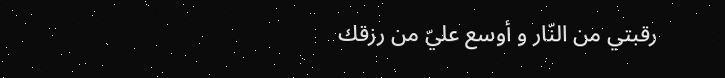رقبتي من النّار و أوسع عليّ من رزقك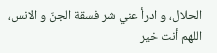الحلال، و ادرأ عني شر فسقة الجنّ و الانس، اللهم أنت خير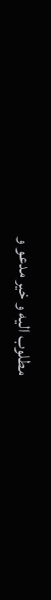مطلوب اليه و خير مدعو و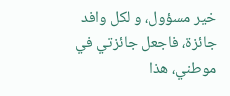خير مسؤول، و لكل وافد جائزة، فاجعل جائزتي في موطني، هذا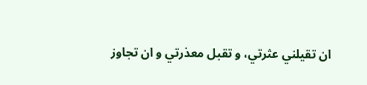ان تقيلني عثرتي، و تقبل معذرتي و ان تجاوز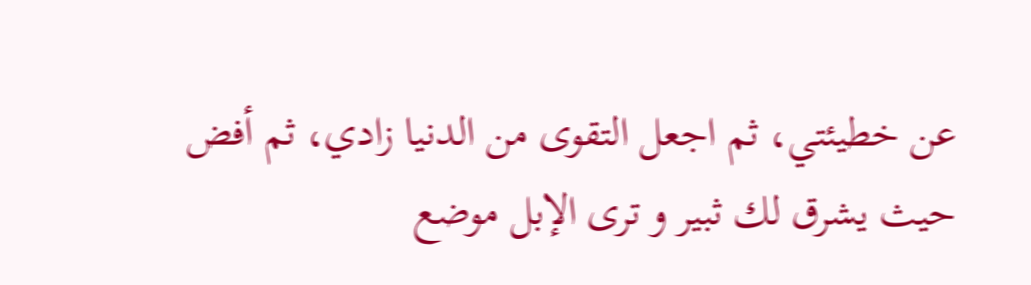عن خطيئتي، ثم اجعل التقوى من الدنيا زادي، ثم أفض حيث يشرق لك ثبير و ترى الإبل موضع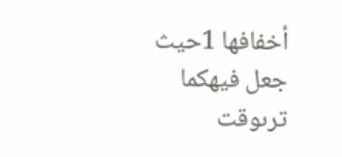أخفافها 1حيث جعل فيهكما ترىوقت